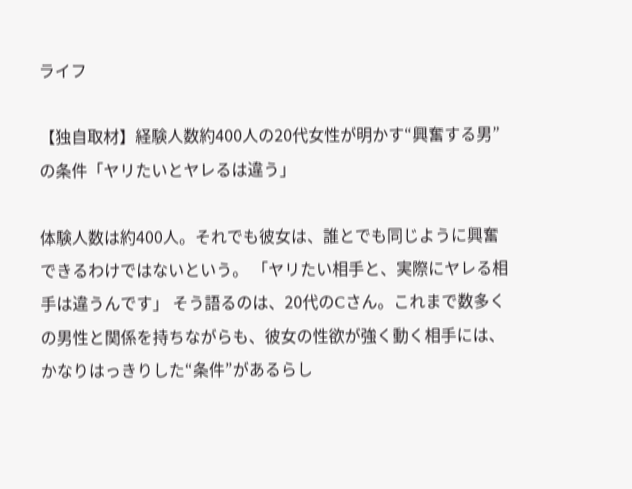ライフ

【独自取材】経験人数約400人の20代女性が明かす“興奮する男”の条件「ヤリたいとヤレるは違う」

体験人数は約400人。それでも彼女は、誰とでも同じように興奮できるわけではないという。 「ヤリたい相手と、実際にヤレる相手は違うんです」 そう語るのは、20代のCさん。これまで数多くの男性と関係を持ちながらも、彼女の性欲が強く動く相手には、かなりはっきりした“条件”があるらし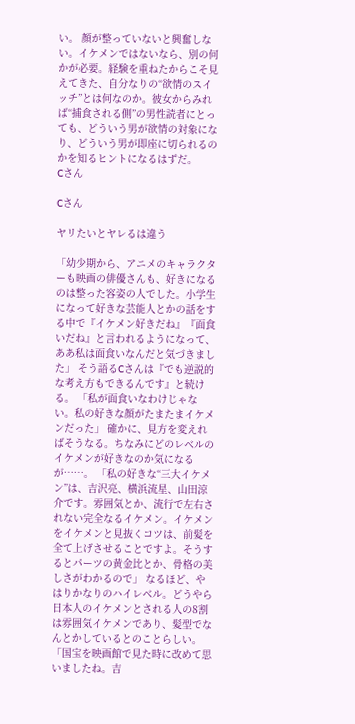い。 顔が整っていないと興奮しない。イケメンではないなら、別の何かが必要。経験を重ねたからこそ見えてきた、自分なりの“欲情のスイッチ”とは何なのか。彼女からみれば“捕食される側”の男性読者にとっても、どういう男が欲情の対象になり、どういう男が即座に切られるのかを知るヒントになるはずだ。
Cさん

Cさん

ヤリたいとヤレるは違う

「幼少期から、アニメのキャラクターも映画の俳優さんも、好きになるのは整った容姿の人でした。小学生になって好きな芸能人とかの話をする中で『イケメン好きだね』『面食いだね』と言われるようになって、ああ私は面食いなんだと気づきました」 そう語るCさんは『でも逆説的な考え方もできるんです』と続ける。 「私が面食いなわけじゃない。私の好きな顔がたまたまイケメンだった」 確かに、見方を変えればそうなる。ちなみにどのレベルのイケメンが好きなのか気になるが……。 「私の好きな“三大イケメン”は、吉沢亮、横浜流星、山田涼介です。雰囲気とか、流行で左右されない完全なるイケメン。イケメンをイケメンと見抜くコツは、前髪を全て上げさせることですよ。そうするとパーツの黄金比とか、骨格の美しさがわかるので」 なるほど、やはりかなりのハイレベル。どうやら日本人のイケメンとされる人の8割は雰囲気イケメンであり、髪型でなんとかしているとのことらしい。 「国宝を映画館で見た時に改めて思いましたね。吉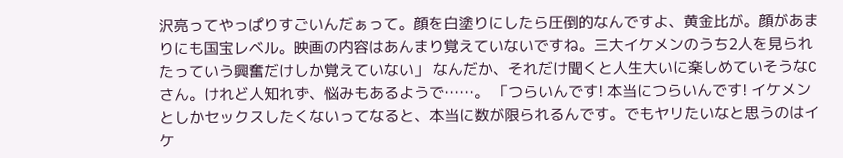沢亮ってやっぱりすごいんだぁって。顔を白塗りにしたら圧倒的なんですよ、黄金比が。顔があまりにも国宝レベル。映画の内容はあんまり覚えていないですね。三大イケメンのうち2人を見られたっていう興奮だけしか覚えていない」 なんだか、それだけ聞くと人生大いに楽しめていそうなCさん。けれど人知れず、悩みもあるようで……。 「つらいんです! 本当につらいんです! イケメンとしかセックスしたくないってなると、本当に数が限られるんです。でもヤリたいなと思うのはイケ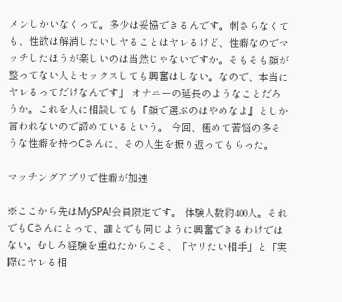メンしかいなくって。多少は妥協できるんです。刺さらなくても、性欲は解消したいしヤることはヤレるけど、性癖なのでマッチしたほうが楽しいのは当然じゃないですか。そもそも顔が整ってない人とセックスしても興奮はしない。なので、本当にヤレるってだけなんです」 オナニーの延長のようなことだろうか。これを人に相談しても『顔で選ぶのはやめなよ』としか言われないので諦めているという。 今回、極めて苦悩の多そうな性癖を持つCさんに、その人生を振り返ってもらった。

マッチングアプリで性癖が加速

※ここから先はMySPA!会員限定です。 体験人数約400人。それでもCさんにとって、誰とでも同じように興奮できるわけではない。むしろ経験を重ねたからこそ、「ヤリたい相手」と「実際にヤレる相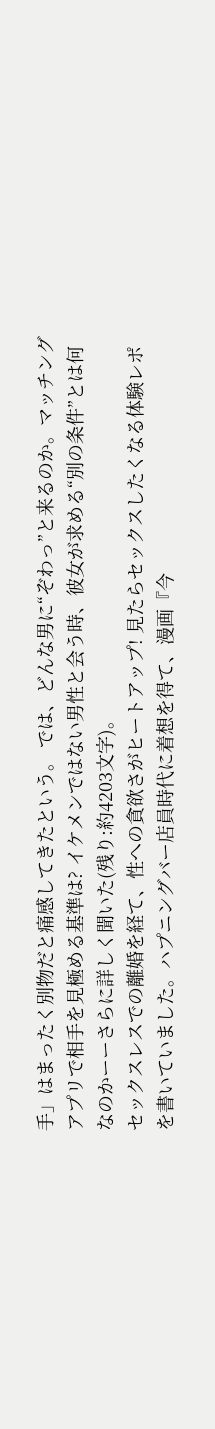手」はまったく別物だと痛感してきたという。 では、どんな男に“ぞわっ”と来るのか。マッチングアプリで相手を見極める基準は? イケメンではない男性と会う時、彼女が求める“別の条件”とは何なのかーーさらに詳しく聞いた(残り:約4203文字)。
セックスレスでの離婚を経て、性への貪欲さがヒートアップ! 見たらセックスしたくなる体験レポを書いていました。ハプニングバー店員時代に着想を得て、漫画『今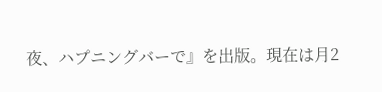夜、ハプニングバーで』を出版。現在は月2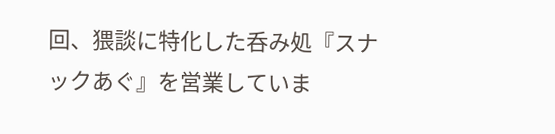回、猥談に特化した呑み処『スナックあぐ』を営業していま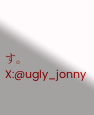す。 X:@ugly_jonny